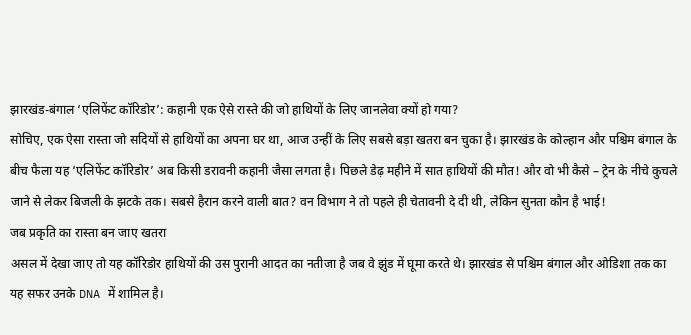झारखंड-बंगाल ‘एलिफेंट कॉरिडोर’: कहानी एक ऐसे रास्ते की जो हाथियों के लिए जानलेवा क्यों हो गया?
सोचिए, एक ऐसा रास्ता जो सदियों से हाथियों का अपना घर था, आज उन्हीं के लिए सबसे बड़ा खतरा बन चुका है। झारखंड के कोल्हान और पश्चिम बंगाल के बीच फैला यह ‘एलिफेंट कॉरिडोर’ अब किसी डरावनी कहानी जैसा लगता है। पिछले डेढ़ महीने में सात हाथियों की मौत! और वो भी कैसे – ट्रेन के नीचे कुचले जाने से लेकर बिजली के झटके तक। सबसे हैरान करने वाली बात? वन विभाग ने तो पहले ही चेतावनी दे दी थी, लेकिन सुनता कौन है भाई!
जब प्रकृति का रास्ता बन जाए खतरा
असल में देखा जाए तो यह कॉरिडोर हाथियों की उस पुरानी आदत का नतीजा है जब वे झुंड में घूमा करते थे। झारखंड से पश्चिम बंगाल और ओडिशा तक का यह सफर उनके DNA में शामिल है।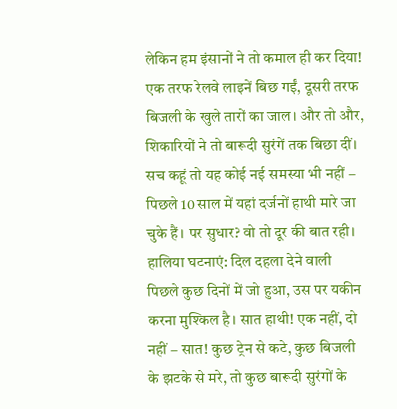लेकिन हम इंसानों ने तो कमाल ही कर दिया! एक तरफ रेलवे लाइनें बिछ गईं, दूसरी तरफ बिजली के खुले तारों का जाल। और तो और, शिकारियों ने तो बारूदी सुरंगें तक बिछा दीं। सच कहूं तो यह कोई नई समस्या भी नहीं – पिछले 10 साल में यहां दर्जनों हाथी मारे जा चुके हैं। पर सुधार? वो तो दूर की बात रही।
हालिया घटनाएं: दिल दहला देने वाली
पिछले कुछ दिनों में जो हुआ, उस पर यकीन करना मुश्किल है। सात हाथी! एक नहीं, दो नहीं – सात! कुछ ट्रेन से कटे, कुछ बिजली के झटके से मरे, तो कुछ बारूदी सुरंगों के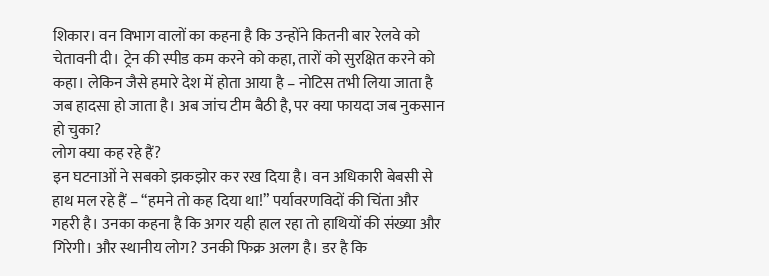शिकार। वन विभाग वालों का कहना है कि उन्होंने कितनी बार रेलवे को चेतावनी दी। ट्रेन की स्पीड कम करने को कहा, तारों को सुरक्षित करने को कहा। लेकिन जैसे हमारे देश में होता आया है – नोटिस तभी लिया जाता है जब हादसा हो जाता है। अब जांच टीम बैठी है, पर क्या फायदा जब नुकसान हो चुका?
लोग क्या कह रहे हैं?
इन घटनाओं ने सबको झकझोर कर रख दिया है। वन अधिकारी बेबसी से हाथ मल रहे हैं – “हमने तो कह दिया था!” पर्यावरणविदों की चिंता और गहरी है। उनका कहना है कि अगर यही हाल रहा तो हाथियों की संख्या और गिरेगी। और स्थानीय लोग? उनकी फिक्र अलग है। डर है कि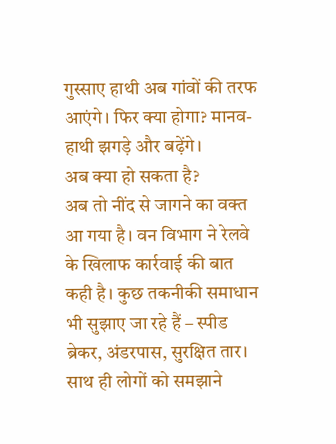गुस्साए हाथी अब गांवों की तरफ आएंगे। फिर क्या होगा? मानव-हाथी झगड़े और बढ़ेंगे।
अब क्या हो सकता है?
अब तो नींद से जागने का वक्त आ गया है। वन विभाग ने रेलवे के खिलाफ कार्रवाई की बात कही है। कुछ तकनीकी समाधान भी सुझाए जा रहे हैं – स्पीड ब्रेकर, अंडरपास, सुरक्षित तार। साथ ही लोगों को समझाने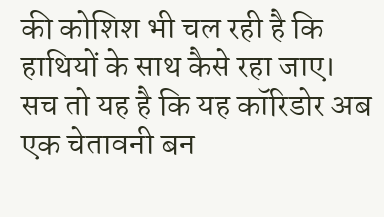की कोशिश भी चल रही है कि हाथियों के साथ कैसे रहा जाए।
सच तो यह है कि यह कॉरिडोर अब एक चेतावनी बन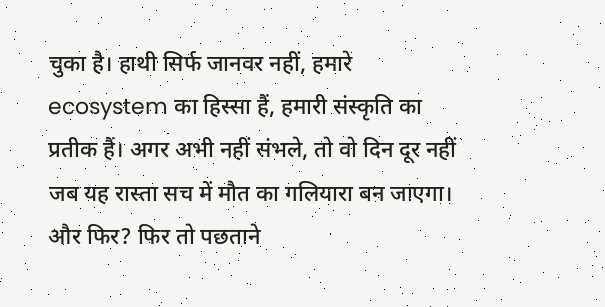चुका है। हाथी सिर्फ जानवर नहीं, हमारे ecosystem का हिस्सा हैं, हमारी संस्कृति का प्रतीक हैं। अगर अभी नहीं संभले, तो वो दिन दूर नहीं जब यह रास्ता सच में मौत का गलियारा बन जाएगा। और फिर? फिर तो पछताने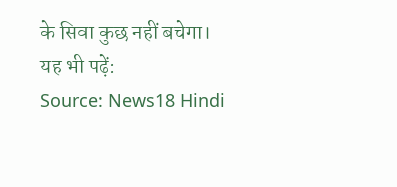के सिवा कुछ नहीं बचेगा।
यह भी पढ़ें:
Source: News18 Hindi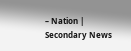– Nation | Secondary News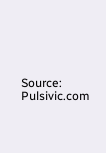Source: Pulsivic.com